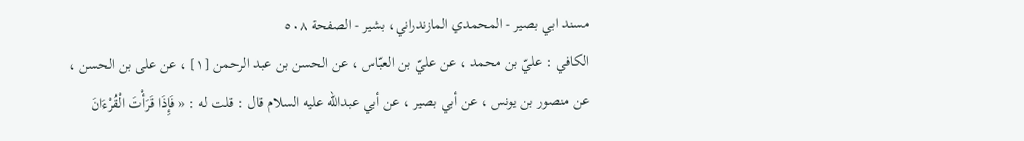مسند ابي بصير - المحمدي المازندراني، بشير - الصفحة ٥٠٨
الكافي : عليّ بن محمد ، عن عليّ بن العبّاس ، عن الحسن بن عبد الرحمن [١] ، عن على بن الحسن ، عن منصور بن يونس ، عن أبي بصير ، عن أبي عبداللّه عليه السلام قال : قلت له : « فَإِذَا قَرَأْتَ الْقُرْءَانَ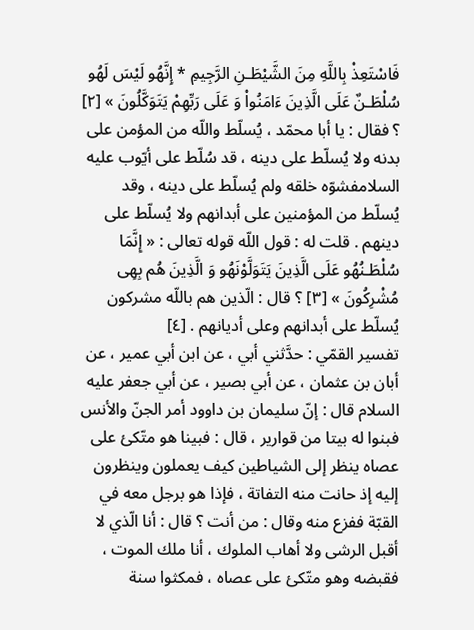فَاسْتَعِذْ بِاللَّهِ مِنَ الشَّيْطَـنِ الرَّجِيمِ * إِنَّهُو لَيْسَ لَهُو سُلْطَـنٌ عَلَى الَّذِينَ ءَامَنُواْ وَ عَلَى رَبِّهِمْ يَتَوَكَّلُونَ » [٢] ؟ فقال : يا أبا محمّد ، يُسلّط واللّه من المؤمن على بدنه ولا يُسلّط على دينه ، قد سُلّط على أيّوب عليه السلامفشوّه خلقه ولم يُسلّط على دينه ، وقد يُسلّط من المؤمنين على أبدانهم ولا يُسلّط على دينهم . قلت له : قول اللّه قوله تعالى : « إِنَّمَا سُلْطَـنُهُو عَلَى الَّذِينَ يَتَوَلَّوْنَهُو وَ الَّذِينَ هُم بِهِى مُشْرِكُونَ » [٣] ؟ قال : الّذين هم باللّه مشركون يُسلّط على أبدانهم وعلى أديانهم . [٤]
تفسير القمّي : حدَّثني أبي ، عن ابن أبي عمير ، عن أبان بن عثمان ، عن أبي بصير ، عن أبي جعفر عليه السلام قال : إنّ سليمان بن داوود أمر الجنّ والأنس فبنوا له بيتا من قوارير ، قال : فبينا هو متّكئ على عصاه ينظر إلى الشياطين كيف يعملون وينظرون إليه إذ حانت منه التفاتة ، فإذا هو برجل معه في القبّة ففزع منه وقال : من أنت ؟ قال : أنا الّذي لا أقبل الرشى ولا أهاب الملوك ، أنا ملك الموت ، فقبضه وهو متّكئ على عصاه ، فمكثوا سنة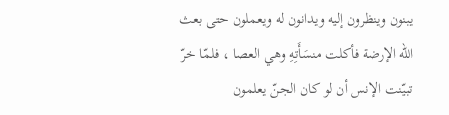يبنون وينظرون إليه ويدانون له ويعملون حتى بعث اللّه الإرضة فأكلت منسَأَتِهِ وهي العصا ، فلمّا خرّ تبيّنت الإنس أن لو كان الجنّ يعلمون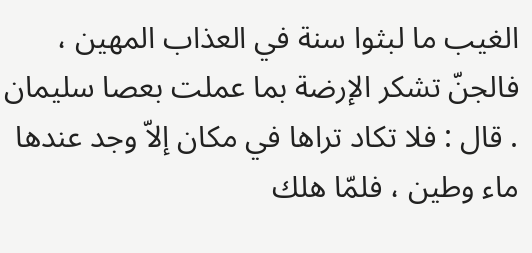الغيب ما لبثوا سنة في العذاب المهين ، فالجنّ تشكر الإرضة بما عملت بعصا سليمان . قال : فلا تكاد تراها في مكان إلاّ وجد عندها ماء وطين ، فلمّا هلك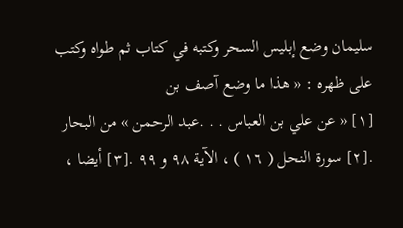سليمان وضع إبليس السحر وكتبه في كتاب ثم طواه وكتب على ظهره : « هذا ما وضع آصف بن
[١] « عن علي بن العباس . . .عبد الرحمن » من البحار .[٢] سورة النحل ( ١٦ ) ، الآية ٩٨ و ٩٩ .[٣] أيضا ،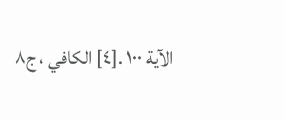الآية ١٠٠ .[٤] الكافي ، ج٨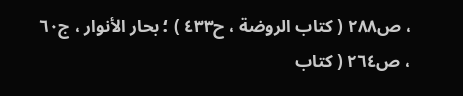، ص٢٨٨ ( كتاب الروضة ، ح٤٣٣ ) ؛ بحار الأنوار ، ج٦٠ ، ص٢٦٤ ( كتاب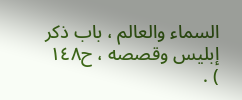السماء والعالم ، باب ذكر إبليس وقصصه ، ح١٤٨ ) .